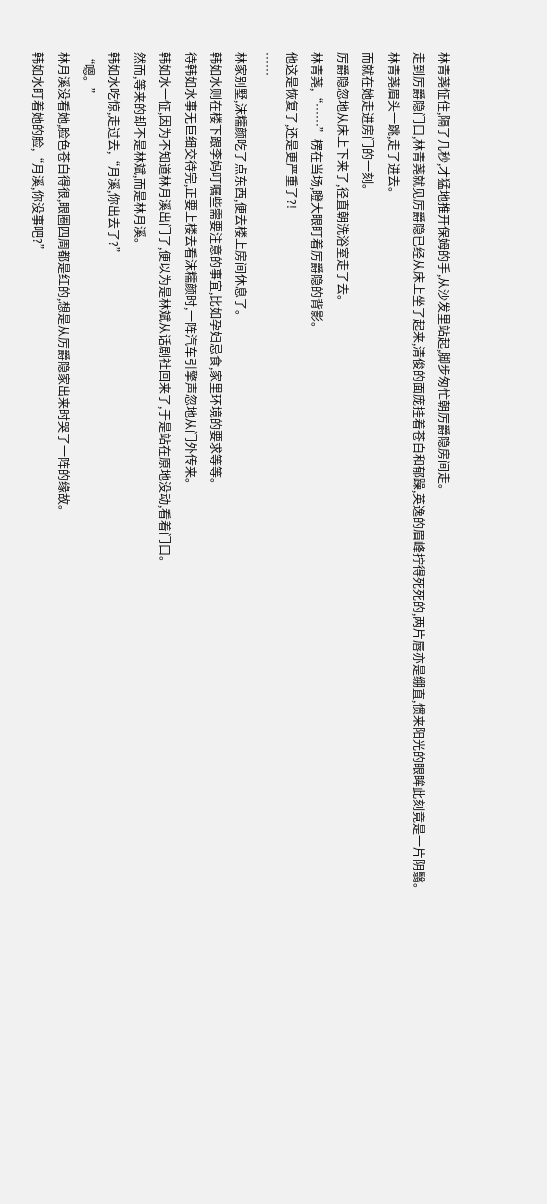林青荛怔住,隔了几秒,才猛地推开保姆的手,从沙发里站起,脚步匆忙朝厉爵隐房间走。
走到厉爵隐门口,林青荛就见厉爵隐已经从床上坐了起来,清俊的面庞挂着苍白和郁躁,英逸的眉峰拧得死死的,两片唇亦是绷直,惯来阳光的眼眸此刻竟是一片阴翳。
林青荛眉头一跳,走了进去。
而就在她走进房门的一刻。
厉爵隐忽地从床上下来了,径直朝洗浴室走了去。
林青荛,“……”楞在当场,瞪大眼盯着厉爵隐的背影。
他这是恢复了,还是更严重了?!
……
林家别墅,沫糯颜吃了点东西,便去楼上房间休息了。
韩如水则在楼下跟李妈叮嘱些需要注意的事宜,比如孕妇忌食,家里环境的要求等等。
待韩如水事无巨细交待完,正要上楼去看沫糯颜时,一阵汽车引擎声忽地从门外传来。
韩如水一怔,因为不知道林月溪出门了,便以为是林斌从话剧社回来了,于是站在原地没动,看着门口。
然而,等来的却不是林斌,而是林月溪。
韩如水吃惊,走过去,“月溪,你出去了?”
“嗯。”
林月溪没看她,脸色苍白得很,眼圈四周都是红的,想是从厉爵隐家出来时哭了一阵的缘故。
韩如水盯着她的脸,“月溪,你没事吧?”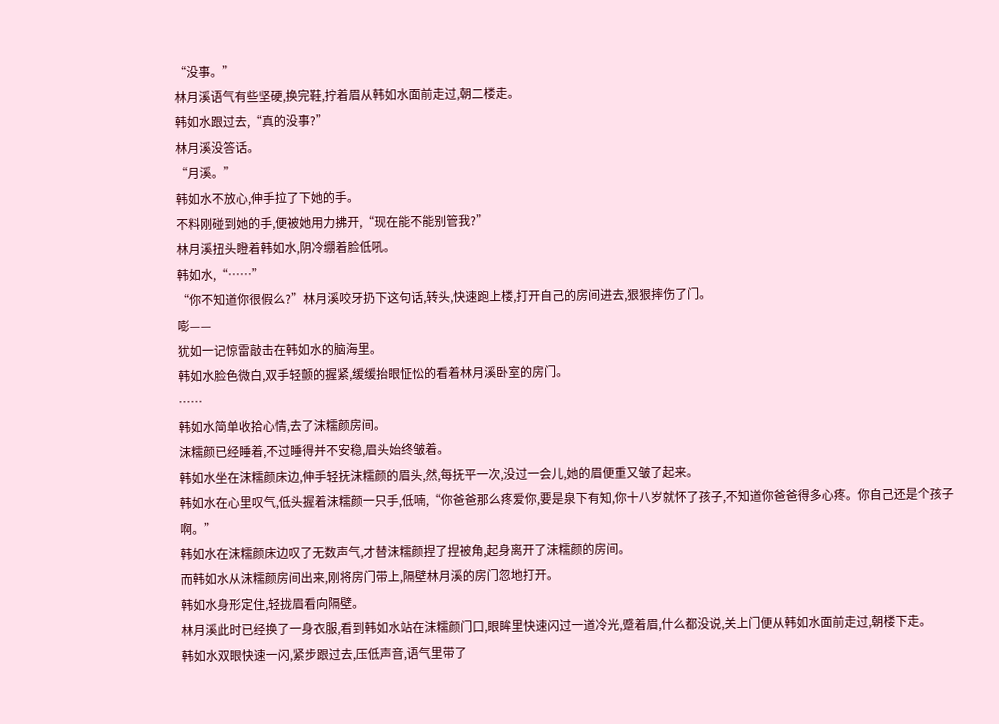“没事。”
林月溪语气有些坚硬,换完鞋,拧着眉从韩如水面前走过,朝二楼走。
韩如水跟过去,“真的没事?”
林月溪没答话。
“月溪。”
韩如水不放心,伸手拉了下她的手。
不料刚碰到她的手,便被她用力拂开,“现在能不能别管我?”
林月溪扭头瞪着韩如水,阴冷绷着脸低吼。
韩如水,“……”
“你不知道你很假么?”林月溪咬牙扔下这句话,转头,快速跑上楼,打开自己的房间进去,狠狠摔伤了门。
嘭——
犹如一记惊雷敲击在韩如水的脑海里。
韩如水脸色微白,双手轻颤的握紧,缓缓抬眼怔忪的看着林月溪卧室的房门。
……
韩如水简单收拾心情,去了沫糯颜房间。
沫糯颜已经睡着,不过睡得并不安稳,眉头始终皱着。
韩如水坐在沫糯颜床边,伸手轻抚沫糯颜的眉头,然,每抚平一次,没过一会儿,她的眉便重又皱了起来。
韩如水在心里叹气,低头握着沫糯颜一只手,低喃,“你爸爸那么疼爱你,要是泉下有知,你十八岁就怀了孩子,不知道你爸爸得多心疼。你自己还是个孩子啊。”
韩如水在沫糯颜床边叹了无数声气,才替沫糯颜捏了捏被角,起身离开了沫糯颜的房间。
而韩如水从沫糯颜房间出来,刚将房门带上,隔壁林月溪的房门忽地打开。
韩如水身形定住,轻拢眉看向隔壁。
林月溪此时已经换了一身衣服,看到韩如水站在沫糯颜门口,眼眸里快速闪过一道冷光,蹙着眉,什么都没说,关上门便从韩如水面前走过,朝楼下走。
韩如水双眼快速一闪,紧步跟过去,压低声音,语气里带了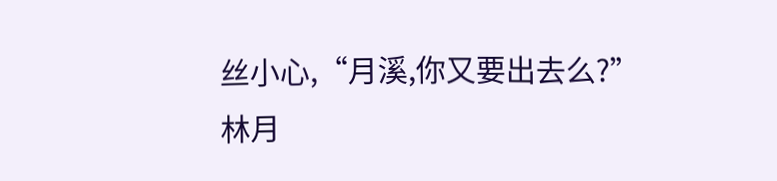丝小心,“月溪,你又要出去么?”
林月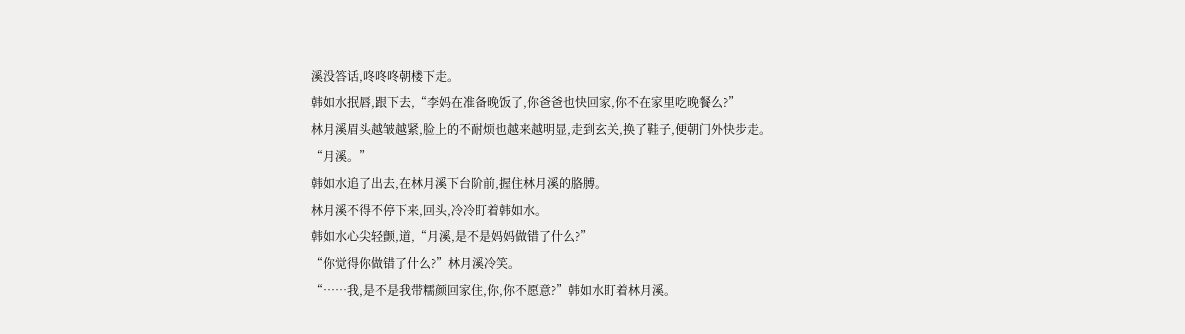溪没答话,咚咚咚朝楼下走。
韩如水抿唇,跟下去,“李妈在准备晚饭了,你爸爸也快回家,你不在家里吃晚餐么?”
林月溪眉头越皱越紧,脸上的不耐烦也越来越明显,走到玄关,换了鞋子,便朝门外快步走。
“月溪。”
韩如水追了出去,在林月溪下台阶前,握住林月溪的胳膊。
林月溪不得不停下来,回头,冷冷盯着韩如水。
韩如水心尖轻颤,道,“月溪,是不是妈妈做错了什么?”
“你觉得你做错了什么?”林月溪冷笑。
“……我,是不是我带糯颜回家住,你,你不愿意?”韩如水盯着林月溪。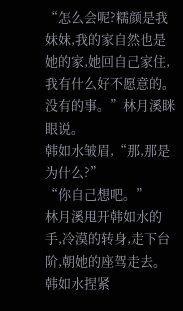“怎么会呢?糯颜是我妹妹,我的家自然也是她的家,她回自己家住,我有什么好不愿意的。没有的事。”林月溪眯眼说。
韩如水皱眉,“那,那是为什么?”
“你自己想吧。”
林月溪甩开韩如水的手,冷漠的转身,走下台阶,朝她的座驾走去。
韩如水捏紧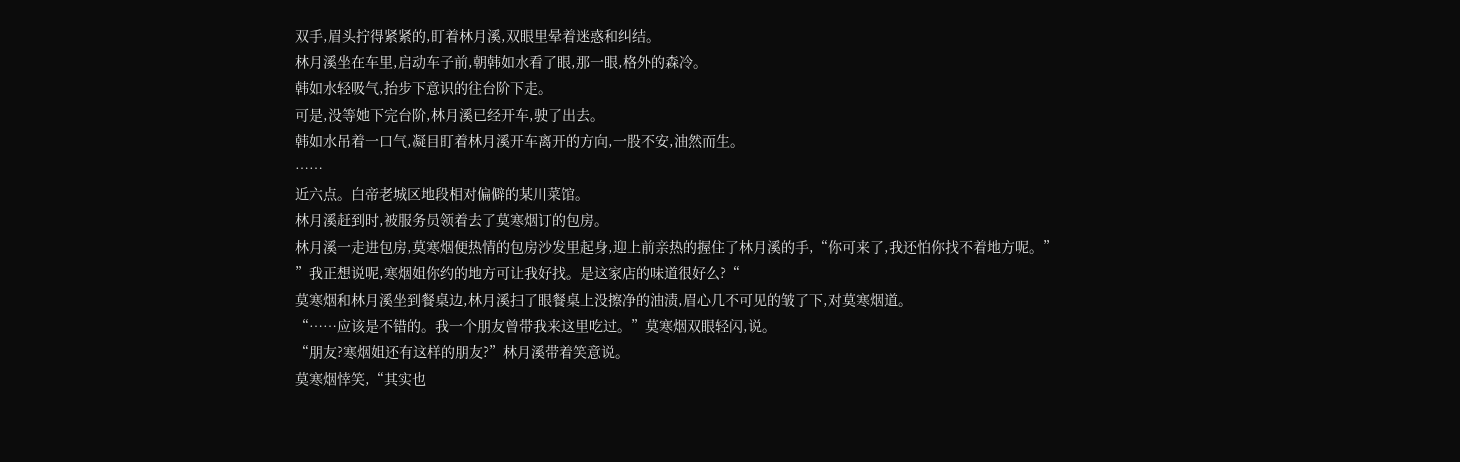双手,眉头拧得紧紧的,盯着林月溪,双眼里晕着迷惑和纠结。
林月溪坐在车里,启动车子前,朝韩如水看了眼,那一眼,格外的森冷。
韩如水轻吸气,抬步下意识的往台阶下走。
可是,没等她下完台阶,林月溪已经开车,驶了出去。
韩如水吊着一口气,凝目盯着林月溪开车离开的方向,一股不安,油然而生。
……
近六点。白帝老城区地段相对偏僻的某川菜馆。
林月溪赶到时,被服务员领着去了莫寒烟订的包房。
林月溪一走进包房,莫寒烟便热情的包房沙发里起身,迎上前亲热的握住了林月溪的手,“你可来了,我还怕你找不着地方呢。”
”我正想说呢,寒烟姐你约的地方可让我好找。是这家店的味道很好么?“
莫寒烟和林月溪坐到餐桌边,林月溪扫了眼餐桌上没擦净的油渍,眉心几不可见的皱了下,对莫寒烟道。
“……应该是不错的。我一个朋友曾带我来这里吃过。”莫寒烟双眼轻闪,说。
“朋友?寒烟姐还有这样的朋友?”林月溪带着笑意说。
莫寒烟悻笑,“其实也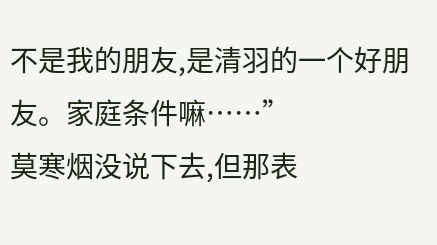不是我的朋友,是清羽的一个好朋友。家庭条件嘛……”
莫寒烟没说下去,但那表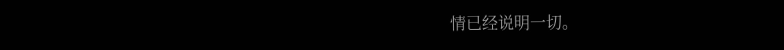情已经说明一切。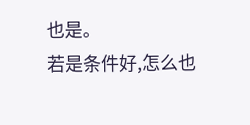也是。
若是条件好,怎么也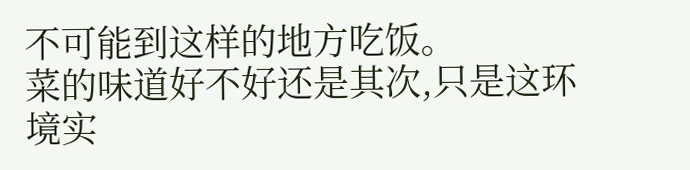不可能到这样的地方吃饭。
菜的味道好不好还是其次,只是这环境实